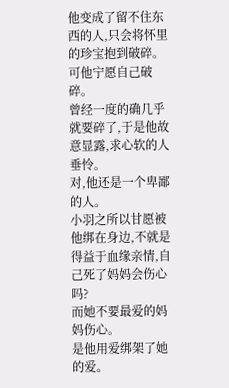他变成了留不住东西的人,只会将怀里的珍宝抱到破碎。
可他宁愿自己破碎。
曾经一度的确几乎就要碎了,于是他故意显露,求心软的人垂怜。
对,他还是一个卑鄙的人。
小羽之所以甘愿被他绑在身边,不就是得益于血缘亲情,自己死了妈妈会伤心吗?
而她不要最爱的妈妈伤心。
是他用爱绑架了她的爱。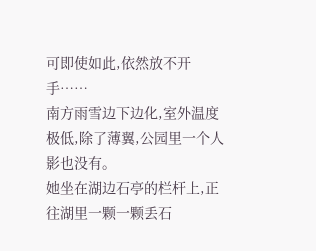可即使如此,依然放不开手……
南方雨雪边下边化,室外温度极低,除了薄翼,公园里一个人影也没有。
她坐在湖边石亭的栏杆上,正往湖里一颗一颗丢石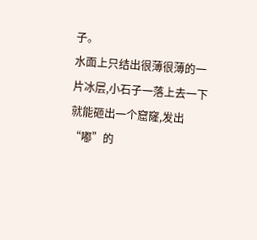子。
水面上只结出很薄很薄的一片冰层,小石子一落上去一下就能砸出一个窟窿,发出“嘟”的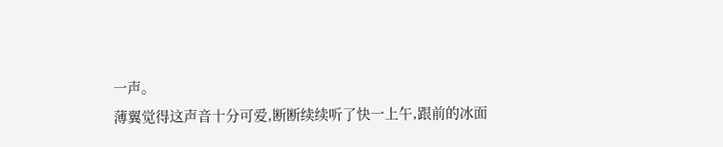一声。
薄翼觉得这声音十分可爱,断断续续听了快一上午,跟前的冰面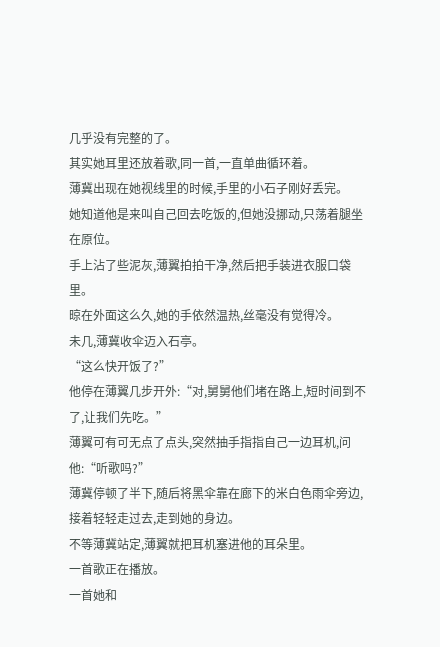几乎没有完整的了。
其实她耳里还放着歌,同一首,一直单曲循环着。
薄冀出现在她视线里的时候,手里的小石子刚好丢完。
她知道他是来叫自己回去吃饭的,但她没挪动,只荡着腿坐在原位。
手上沾了些泥灰,薄翼拍拍干净,然后把手装进衣服口袋里。
晾在外面这么久,她的手依然温热,丝毫没有觉得冷。
未几,薄冀收伞迈入石亭。
“这么快开饭了?”
他停在薄翼几步开外:“对,舅舅他们堵在路上,短时间到不了,让我们先吃。”
薄翼可有可无点了点头,突然抽手指指自己一边耳机,问他:“听歌吗?”
薄冀停顿了半下,随后将黑伞靠在廊下的米白色雨伞旁边,接着轻轻走过去,走到她的身边。
不等薄冀站定,薄翼就把耳机塞进他的耳朵里。
一首歌正在播放。
一首她和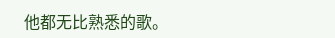他都无比熟悉的歌。